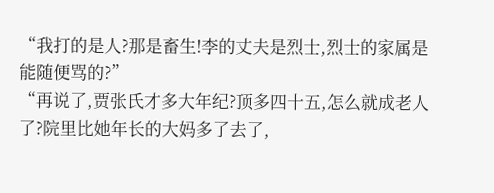“我打的是人?那是畜生!李的丈夫是烈士,烈士的家属是能随便骂的?”
“再说了,贾张氏才多大年纪?顶多四十五,怎么就成老人了?院里比她年长的大妈多了去了,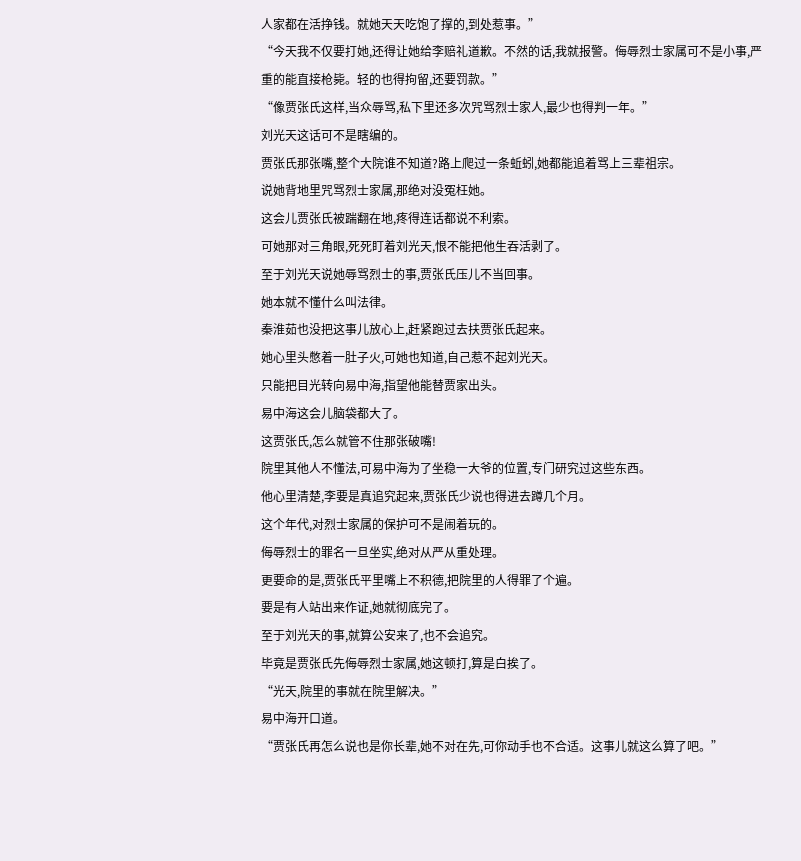人家都在活挣钱。就她天天吃饱了撑的,到处惹事。”
“今天我不仅要打她,还得让她给李赔礼道歉。不然的话,我就报警。侮辱烈士家属可不是小事,严重的能直接枪毙。轻的也得拘留,还要罚款。”
“像贾张氏这样,当众辱骂,私下里还多次咒骂烈士家人,最少也得判一年。”
刘光天这话可不是瞎编的。
贾张氏那张嘴,整个大院谁不知道?路上爬过一条蚯蚓,她都能追着骂上三辈祖宗。
说她背地里咒骂烈士家属,那绝对没冤枉她。
这会儿贾张氏被踹翻在地,疼得连话都说不利索。
可她那对三角眼,死死盯着刘光天,恨不能把他生吞活剥了。
至于刘光天说她辱骂烈士的事,贾张氏压儿不当回事。
她本就不懂什么叫法律。
秦淮茹也没把这事儿放心上,赶紧跑过去扶贾张氏起来。
她心里头憋着一肚子火,可她也知道,自己惹不起刘光天。
只能把目光转向易中海,指望他能替贾家出头。
易中海这会儿脑袋都大了。
这贾张氏,怎么就管不住那张破嘴!
院里其他人不懂法,可易中海为了坐稳一大爷的位置,专门研究过这些东西。
他心里清楚,李要是真追究起来,贾张氏少说也得进去蹲几个月。
这个年代,对烈士家属的保护可不是闹着玩的。
侮辱烈士的罪名一旦坐实,绝对从严从重处理。
更要命的是,贾张氏平里嘴上不积德,把院里的人得罪了个遍。
要是有人站出来作证,她就彻底完了。
至于刘光天的事,就算公安来了,也不会追究。
毕竟是贾张氏先侮辱烈士家属,她这顿打,算是白挨了。
“光天,院里的事就在院里解决。”
易中海开口道。
“贾张氏再怎么说也是你长辈,她不对在先,可你动手也不合适。这事儿就这么算了吧。”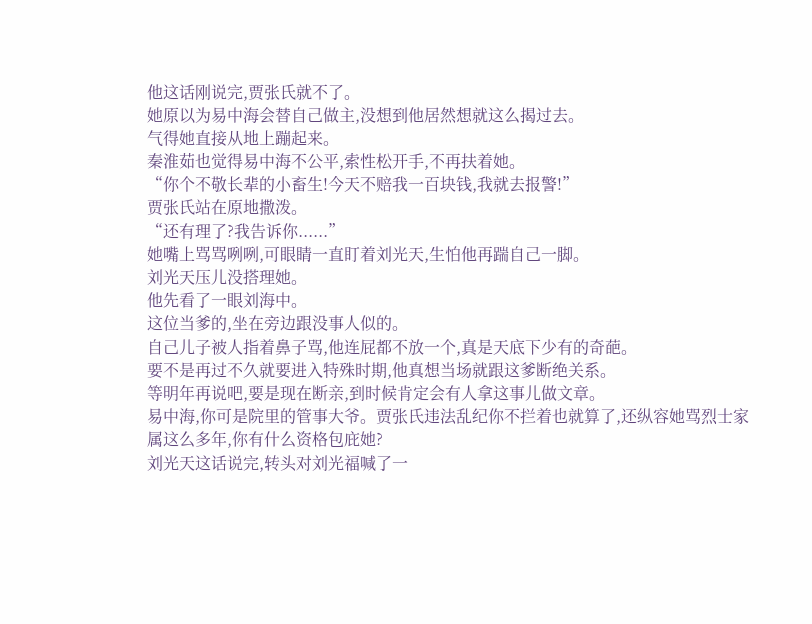他这话刚说完,贾张氏就不了。
她原以为易中海会替自己做主,没想到他居然想就这么揭过去。
气得她直接从地上蹦起来。
秦淮茹也觉得易中海不公平,索性松开手,不再扶着她。
“你个不敬长辈的小畜生!今天不赔我一百块钱,我就去报警!”
贾张氏站在原地撒泼。
“还有理了?我告诉你......”
她嘴上骂骂咧咧,可眼睛一直盯着刘光天,生怕他再踹自己一脚。
刘光天压儿没搭理她。
他先看了一眼刘海中。
这位当爹的,坐在旁边跟没事人似的。
自己儿子被人指着鼻子骂,他连屁都不放一个,真是天底下少有的奇葩。
要不是再过不久就要进入特殊时期,他真想当场就跟这爹断绝关系。
等明年再说吧,要是现在断亲,到时候肯定会有人拿这事儿做文章。
易中海,你可是院里的管事大爷。贾张氏违法乱纪你不拦着也就算了,还纵容她骂烈士家属这么多年,你有什么资格包庇她?
刘光天这话说完,转头对刘光福喊了一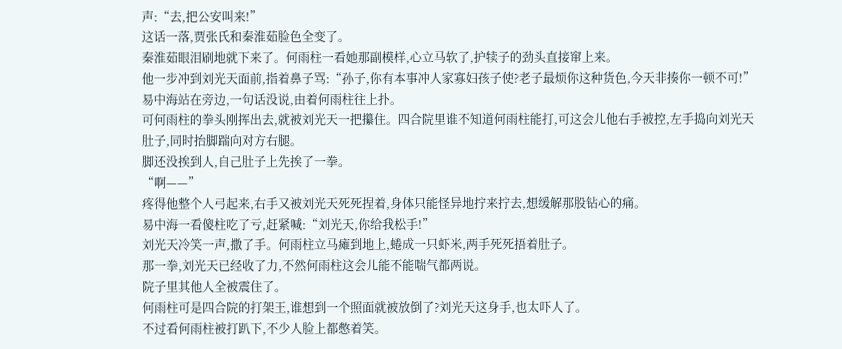声:“去,把公安叫来!”
这话一落,贾张氏和秦淮茹脸色全变了。
秦淮茹眼泪刷地就下来了。何雨柱一看她那副模样,心立马软了,护犊子的劲头直接窜上来。
他一步冲到刘光天面前,指着鼻子骂:“孙子,你有本事冲人家寡妇孩子使?老子最烦你这种货色,今天非揍你一顿不可!”
易中海站在旁边,一句话没说,由着何雨柱往上扑。
可何雨柱的拳头刚挥出去,就被刘光天一把攥住。四合院里谁不知道何雨柱能打,可这会儿他右手被控,左手捣向刘光天肚子,同时抬脚踹向对方右腿。
脚还没挨到人,自己肚子上先挨了一拳。
“啊——”
疼得他整个人弓起来,右手又被刘光天死死捏着,身体只能怪异地拧来拧去,想缓解那股钻心的痛。
易中海一看傻柱吃了亏,赶紧喊:“刘光天,你给我松手!”
刘光天冷笑一声,撒了手。何雨柱立马瘫到地上,蜷成一只虾米,两手死死捂着肚子。
那一拳,刘光天已经收了力,不然何雨柱这会儿能不能喘气都两说。
院子里其他人全被震住了。
何雨柱可是四合院的打架王,谁想到一个照面就被放倒了?刘光天这身手,也太吓人了。
不过看何雨柱被打趴下,不少人脸上都憋着笑。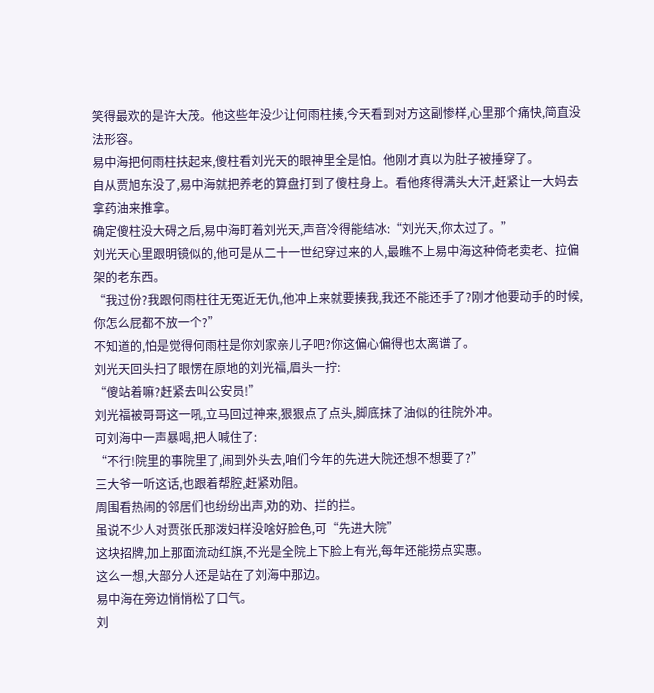笑得最欢的是许大茂。他这些年没少让何雨柱揍,今天看到对方这副惨样,心里那个痛快,简直没法形容。
易中海把何雨柱扶起来,傻柱看刘光天的眼神里全是怕。他刚才真以为肚子被捶穿了。
自从贾旭东没了,易中海就把养老的算盘打到了傻柱身上。看他疼得满头大汗,赶紧让一大妈去拿药油来推拿。
确定傻柱没大碍之后,易中海盯着刘光天,声音冷得能结冰:“刘光天,你太过了。”
刘光天心里跟明镜似的,他可是从二十一世纪穿过来的人,最瞧不上易中海这种倚老卖老、拉偏架的老东西。
“我过份?我跟何雨柱往无冤近无仇,他冲上来就要揍我,我还不能还手了?刚才他要动手的时候,你怎么屁都不放一个?”
不知道的,怕是觉得何雨柱是你刘家亲儿子吧?你这偏心偏得也太离谱了。
刘光天回头扫了眼愣在原地的刘光福,眉头一拧:
“傻站着嘛?赶紧去叫公安员!”
刘光福被哥哥这一吼,立马回过神来,狠狠点了点头,脚底抹了油似的往院外冲。
可刘海中一声暴喝,把人喊住了:
“不行!院里的事院里了,闹到外头去,咱们今年的先进大院还想不想要了?”
三大爷一听这话,也跟着帮腔,赶紧劝阻。
周围看热闹的邻居们也纷纷出声,劝的劝、拦的拦。
虽说不少人对贾张氏那泼妇样没啥好脸色,可“先进大院”
这块招牌,加上那面流动红旗,不光是全院上下脸上有光,每年还能捞点实惠。
这么一想,大部分人还是站在了刘海中那边。
易中海在旁边悄悄松了口气。
刘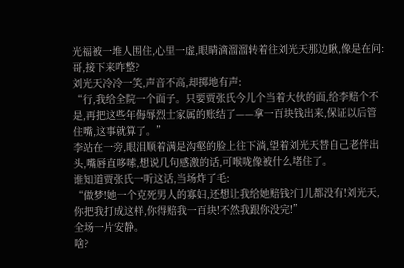光福被一堆人围住,心里一虚,眼睛滴溜溜转着往刘光天那边瞅,像是在问:哥,接下来咋整?
刘光天冷冷一笑,声音不高,却掷地有声:
“行,我给全院一个面子。只要贾张氏今儿个当着大伙的面,给李赔个不是,再把这些年侮辱烈士家属的账结了——拿一百块钱出来,保证以后管住嘴,这事就算了。”
李站在一旁,眼泪顺着满是沟壑的脸上往下淌,望着刘光天替自己老伴出头,嘴唇直哆嗦,想说几句感激的话,可喉咙像被什么堵住了。
谁知道贾张氏一听这话,当场炸了毛:
“做梦!她一个克死男人的寡妇,还想让我给她赔钱?门儿都没有!刘光天,你把我打成这样,你得赔我一百块!不然我跟你没完!”
全场一片安静。
啥?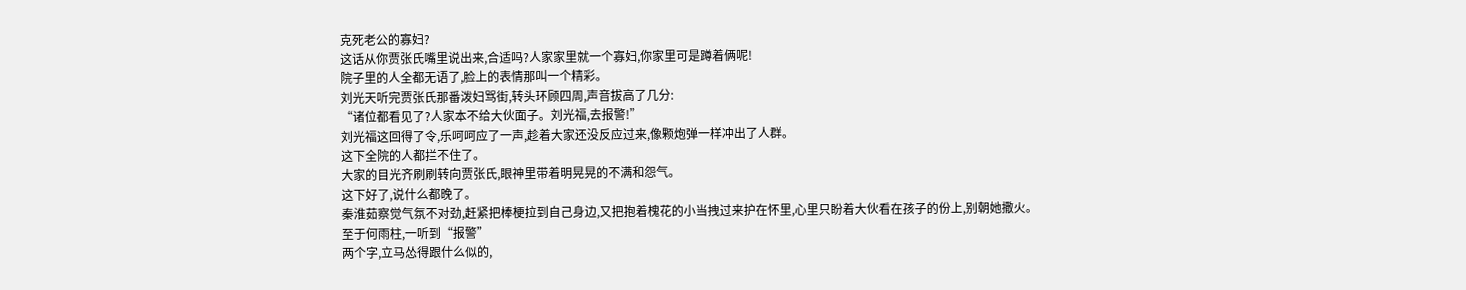克死老公的寡妇?
这话从你贾张氏嘴里说出来,合适吗?人家家里就一个寡妇,你家里可是蹲着俩呢!
院子里的人全都无语了,脸上的表情那叫一个精彩。
刘光天听完贾张氏那番泼妇骂街,转头环顾四周,声音拔高了几分:
“诸位都看见了?人家本不给大伙面子。刘光福,去报警!”
刘光福这回得了令,乐呵呵应了一声,趁着大家还没反应过来,像颗炮弹一样冲出了人群。
这下全院的人都拦不住了。
大家的目光齐刷刷转向贾张氏,眼神里带着明晃晃的不满和怨气。
这下好了,说什么都晚了。
秦淮茹察觉气氛不对劲,赶紧把棒梗拉到自己身边,又把抱着槐花的小当拽过来护在怀里,心里只盼着大伙看在孩子的份上,别朝她撒火。
至于何雨柱,一听到“报警”
两个字,立马怂得跟什么似的,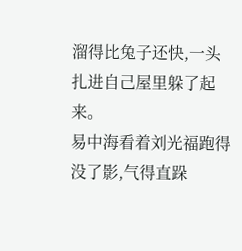溜得比兔子还快,一头扎进自己屋里躲了起来。
易中海看着刘光福跑得没了影,气得直跺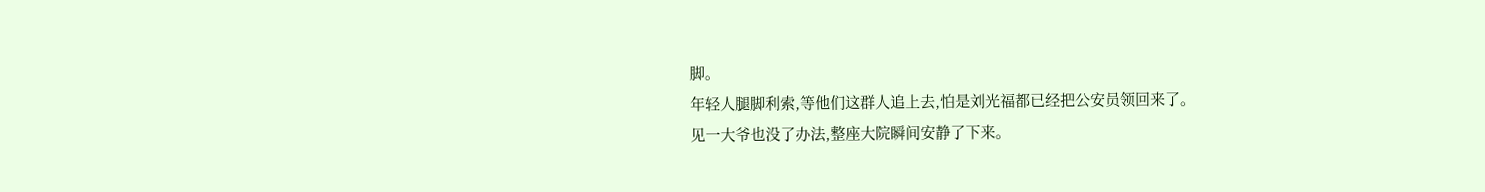脚。
年轻人腿脚利索,等他们这群人追上去,怕是刘光福都已经把公安员领回来了。
见一大爷也没了办法,整座大院瞬间安静了下来。